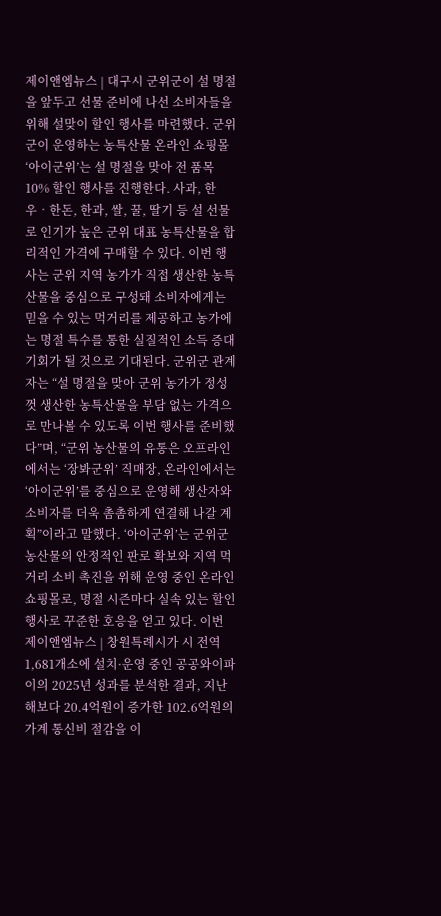제이앤엠뉴스 | 대구시 군위군이 설 명절을 앞두고 선물 준비에 나선 소비자들을 위해 설맞이 할인 행사를 마련했다. 군위군이 운영하는 농특산물 온라인 쇼핑몰 ‘아이군위’는 설 명절을 맞아 전 품목 10% 할인 행사를 진행한다. 사과, 한우‧한돈, 한과, 쌀, 꿀, 딸기 등 설 선물로 인기가 높은 군위 대표 농특산물을 합리적인 가격에 구매할 수 있다. 이번 행사는 군위 지역 농가가 직접 생산한 농특산물을 중심으로 구성돼 소비자에게는 믿을 수 있는 먹거리를 제공하고 농가에는 명절 특수를 통한 실질적인 소득 증대 기회가 될 것으로 기대된다. 군위군 관계자는 “설 명절을 맞아 군위 농가가 정성껏 생산한 농특산물을 부담 없는 가격으로 만나볼 수 있도록 이번 행사를 준비했다”며, “군위 농산물의 유통은 오프라인에서는 ‘장봐군위’ 직매장, 온라인에서는 ‘아이군위’를 중심으로 운영해 생산자와 소비자를 더욱 촘촘하게 연결해 나갈 계획”이라고 말했다. ‘아이군위’는 군위군 농산물의 안정적인 판로 확보와 지역 먹거리 소비 촉진을 위해 운영 중인 온라인 쇼핑몰로, 명절 시즌마다 실속 있는 할인 행사로 꾸준한 호응을 얻고 있다. 이번
제이앤엠뉴스 | 창원특례시가 시 전역 1,681개소에 설치·운영 중인 공공와이파이의 2025년 성과를 분석한 결과, 지난해보다 20.4억원이 증가한 102.6억원의 가계 통신비 절감을 이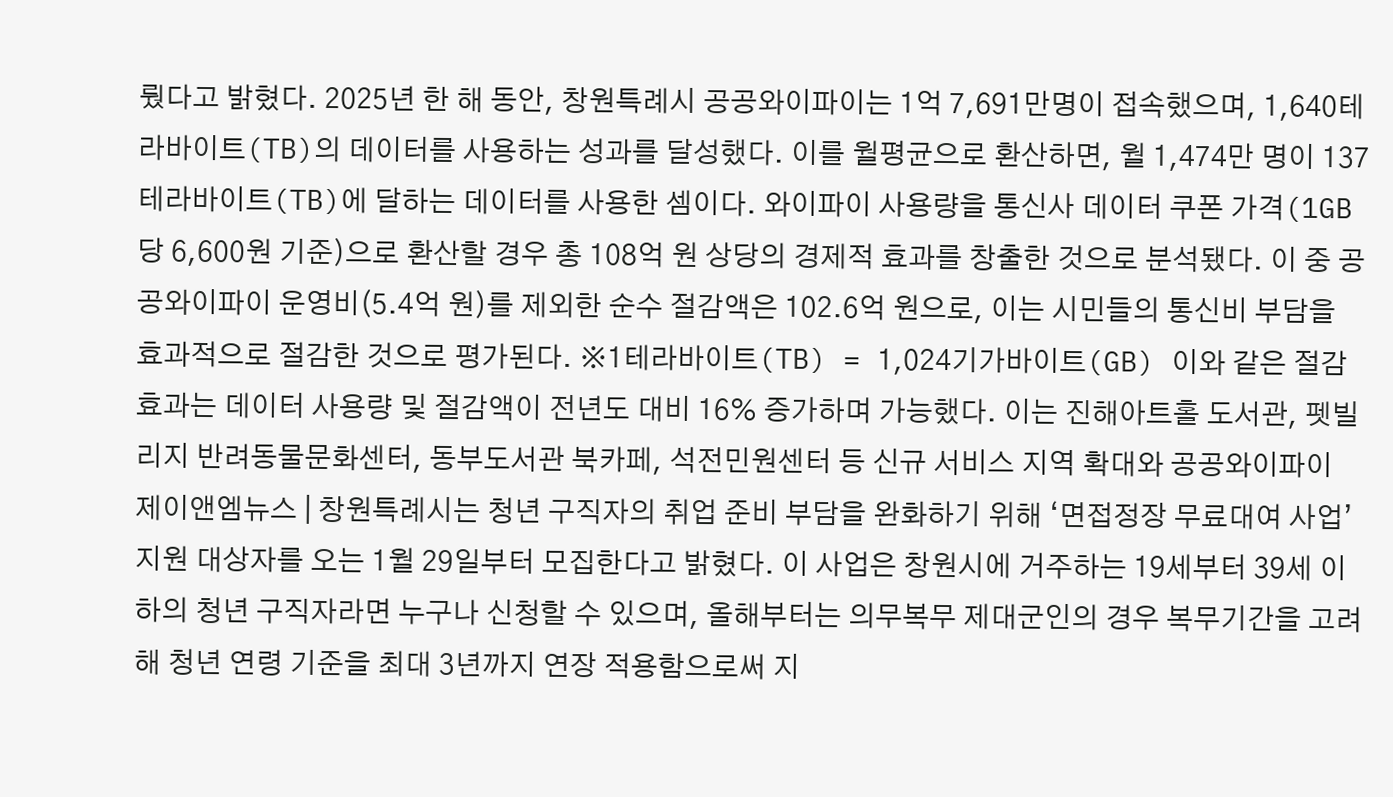뤘다고 밝혔다. 2025년 한 해 동안, 창원특례시 공공와이파이는 1억 7,691만명이 접속했으며, 1,640테라바이트(TB)의 데이터를 사용하는 성과를 달성했다. 이를 월평균으로 환산하면, 월 1,474만 명이 137테라바이트(TB)에 달하는 데이터를 사용한 셈이다. 와이파이 사용량을 통신사 데이터 쿠폰 가격(1GB당 6,600원 기준)으로 환산할 경우 총 108억 원 상당의 경제적 효과를 창출한 것으로 분석됐다. 이 중 공공와이파이 운영비(5.4억 원)를 제외한 순수 절감액은 102.6억 원으로, 이는 시민들의 통신비 부담을 효과적으로 절감한 것으로 평가된다. ※1테라바이트(TB) = 1,024기가바이트(GB) 이와 같은 절감 효과는 데이터 사용량 및 절감액이 전년도 대비 16% 증가하며 가능했다. 이는 진해아트홀 도서관, 펫빌리지 반려동물문화센터, 동부도서관 북카페, 석전민원센터 등 신규 서비스 지역 확대와 공공와이파이
제이앤엠뉴스 | 창원특례시는 청년 구직자의 취업 준비 부담을 완화하기 위해 ‘면접정장 무료대여 사업’ 지원 대상자를 오는 1월 29일부터 모집한다고 밝혔다. 이 사업은 창원시에 거주하는 19세부터 39세 이하의 청년 구직자라면 누구나 신청할 수 있으며, 올해부터는 의무복무 제대군인의 경우 복무기간을 고려해 청년 연령 기준을 최대 3년까지 연장 적용함으로써 지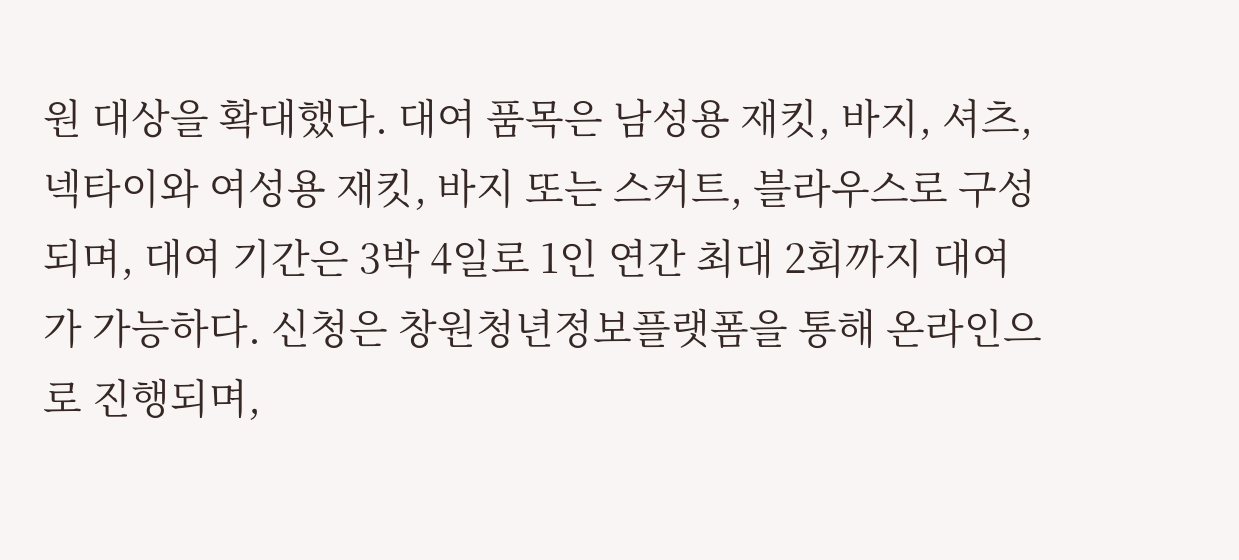원 대상을 확대했다. 대여 품목은 남성용 재킷, 바지, 셔츠, 넥타이와 여성용 재킷, 바지 또는 스커트, 블라우스로 구성되며, 대여 기간은 3박 4일로 1인 연간 최대 2회까지 대여가 가능하다. 신청은 창원청년정보플랫폼을 통해 온라인으로 진행되며,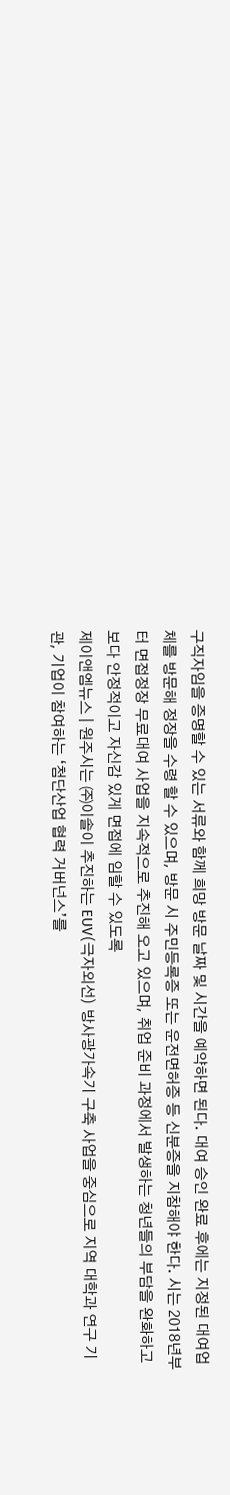구직자임을 증명할 수 있는 서류와 함께 희망 방문 날짜 및 시간을 예약하면 된다. 대여 승인 완료 후에는 지정된 대여업체를 방문해 정장을 수령 할 수 있으며, 방문 시 주민등록증 또는 운전면허증 등 신분증을 지참해야 한다. 시는 2018년부터 면접정장 무료대여 사업을 지속적으로 추진해 오고 있으며, 취업 준비 과정에서 발생하는 청년들의 부담을 완화하고 보다 안정적이고 자신감 있게 면접에 임할 수 있도록
제이앤엠뉴스 | 원주시는 ㈜이솔이 추진하는 EUV(극자외선) 방사광가속기 구축 사업을 중심으로 지역 대학과 연구 기관, 기업이 참여하는 ‘첨단산업 협력 거버넌스’를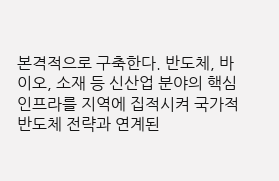본격적으로 구축한다. 반도체, 바이오, 소재 등 신산업 분야의 핵심 인프라를 지역에 집적시켜 국가적 반도체 전략과 연계된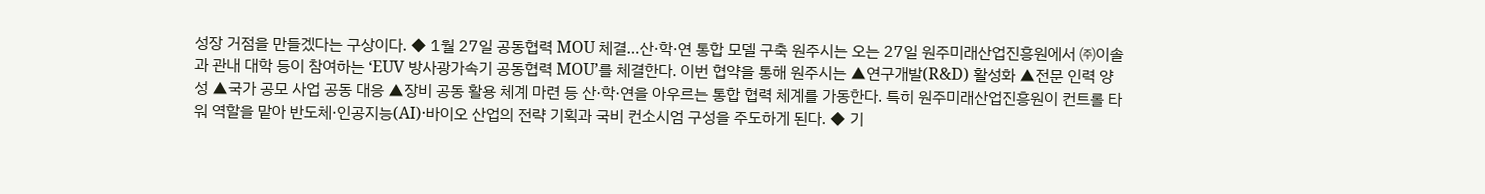성장 거점을 만들겠다는 구상이다. ◆ 1월 27일 공동협력 MOU 체결…산·학·연 통합 모델 구축 원주시는 오는 27일 원주미래산업진흥원에서 ㈜이솔과 관내 대학 등이 참여하는 ‘EUV 방사광가속기 공동협력 MOU’를 체결한다. 이번 협약을 통해 원주시는 ▲연구개발(R&D) 활성화 ▲전문 인력 양성 ▲국가 공모 사업 공동 대응 ▲장비 공동 활용 체계 마련 등 산·학·연을 아우르는 통합 협력 체계를 가동한다. 특히 원주미래산업진흥원이 컨트롤 타워 역할을 맡아 반도체·인공지능(AI)·바이오 산업의 전략 기획과 국비 컨소시엄 구성을 주도하게 된다. ◆ 기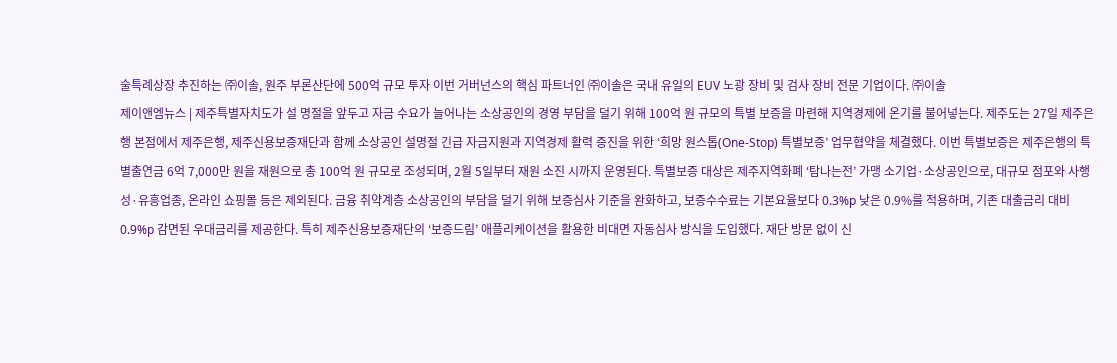술특례상장 추진하는 ㈜이솔, 원주 부론산단에 500억 규모 투자 이번 거버넌스의 핵심 파트너인 ㈜이솔은 국내 유일의 EUV 노광 장비 및 검사 장비 전문 기업이다. ㈜이솔
제이앤엠뉴스 | 제주특별자치도가 설 명절을 앞두고 자금 수요가 늘어나는 소상공인의 경영 부담을 덜기 위해 100억 원 규모의 특별 보증을 마련해 지역경제에 온기를 불어넣는다. 제주도는 27일 제주은행 본점에서 제주은행, 제주신용보증재단과 함께 소상공인 설명절 긴급 자금지원과 지역경제 활력 증진을 위한 ‘희망 원스톱(One-Stop) 특별보증’ 업무협약을 체결했다. 이번 특별보증은 제주은행의 특별출연금 6억 7,000만 원을 재원으로 총 100억 원 규모로 조성되며, 2월 5일부터 재원 소진 시까지 운영된다. 특별보증 대상은 제주지역화폐 ‘탐나는전’ 가맹 소기업·소상공인으로, 대규모 점포와 사행성·유흥업종, 온라인 쇼핑몰 등은 제외된다. 금융 취약계층 소상공인의 부담을 덜기 위해 보증심사 기준을 완화하고, 보증수수료는 기본요율보다 0.3%p 낮은 0.9%를 적용하며, 기존 대출금리 대비 0.9%p 감면된 우대금리를 제공한다. 특히 제주신용보증재단의 ‘보증드림’ 애플리케이션을 활용한 비대면 자동심사 방식을 도입했다. 재단 방문 없이 신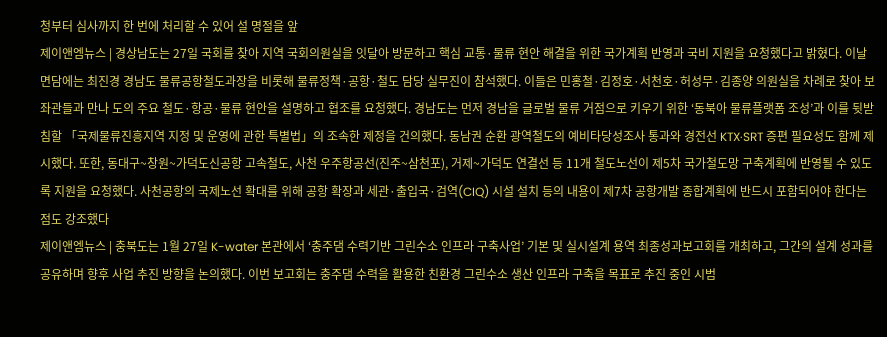청부터 심사까지 한 번에 처리할 수 있어 설 명절을 앞
제이앤엠뉴스 | 경상남도는 27일 국회를 찾아 지역 국회의원실을 잇달아 방문하고 핵심 교통·물류 현안 해결을 위한 국가계획 반영과 국비 지원을 요청했다고 밝혔다. 이날 면담에는 최진경 경남도 물류공항철도과장을 비롯해 물류정책·공항·철도 담당 실무진이 참석했다. 이들은 민홍철·김정호·서천호·허성무·김종양 의원실을 차례로 찾아 보좌관들과 만나 도의 주요 철도·항공·물류 현안을 설명하고 협조를 요청했다. 경남도는 먼저 경남을 글로벌 물류 거점으로 키우기 위한 ‘동북아 물류플랫폼 조성’과 이를 뒷받침할 「국제물류진흥지역 지정 및 운영에 관한 특별법」의 조속한 제정을 건의했다. 동남권 순환 광역철도의 예비타당성조사 통과와 경전선 KTX·SRT 증편 필요성도 함께 제시했다. 또한, 동대구~창원~가덕도신공항 고속철도, 사천 우주항공선(진주~삼천포), 거제~가덕도 연결선 등 11개 철도노선이 제5차 국가철도망 구축계획에 반영될 수 있도록 지원을 요청했다. 사천공항의 국제노선 확대를 위해 공항 확장과 세관·출입국·검역(CIQ) 시설 설치 등의 내용이 제7차 공항개발 종합계획에 반드시 포함되어야 한다는 점도 강조했다
제이앤엠뉴스 | 충북도는 1월 27일 K-water 본관에서 ‘충주댐 수력기반 그린수소 인프라 구축사업’ 기본 및 실시설계 용역 최종성과보고회를 개최하고, 그간의 설계 성과를 공유하며 향후 사업 추진 방향을 논의했다. 이번 보고회는 충주댐 수력을 활용한 친환경 그린수소 생산 인프라 구축을 목표로 추진 중인 시범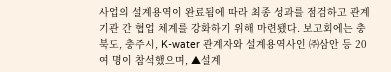사업의 설계용역이 완료됨에 따라 최종 성과를 점검하고 관계기관 간 협업 체계를 강화하기 위해 마련됐다. 보고회에는 충북도, 충주시, K-water 관계자와 설계용역사인 ㈜삼안 등 20여 명이 참석했으며, ▲설계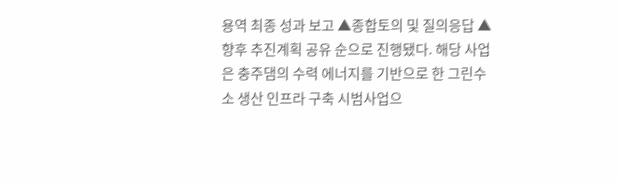용역 최종 성과 보고 ▲종합토의 및 질의응답 ▲향후 추진계획 공유 순으로 진행됐다. 해당 사업은 충주댐의 수력 에너지를 기반으로 한 그린수소 생산 인프라 구축 시범사업으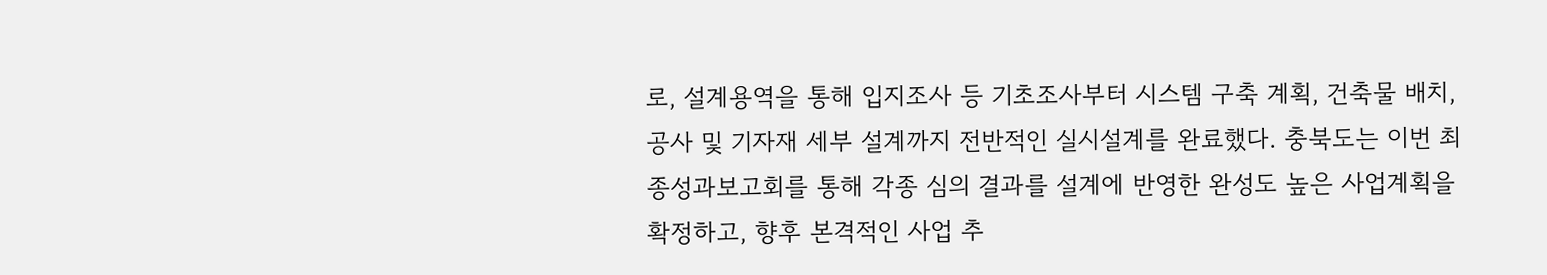로, 설계용역을 통해 입지조사 등 기초조사부터 시스템 구축 계획, 건축물 배치, 공사 및 기자재 세부 설계까지 전반적인 실시설계를 완료했다. 충북도는 이번 최종성과보고회를 통해 각종 심의 결과를 설계에 반영한 완성도 높은 사업계획을 확정하고, 향후 본격적인 사업 추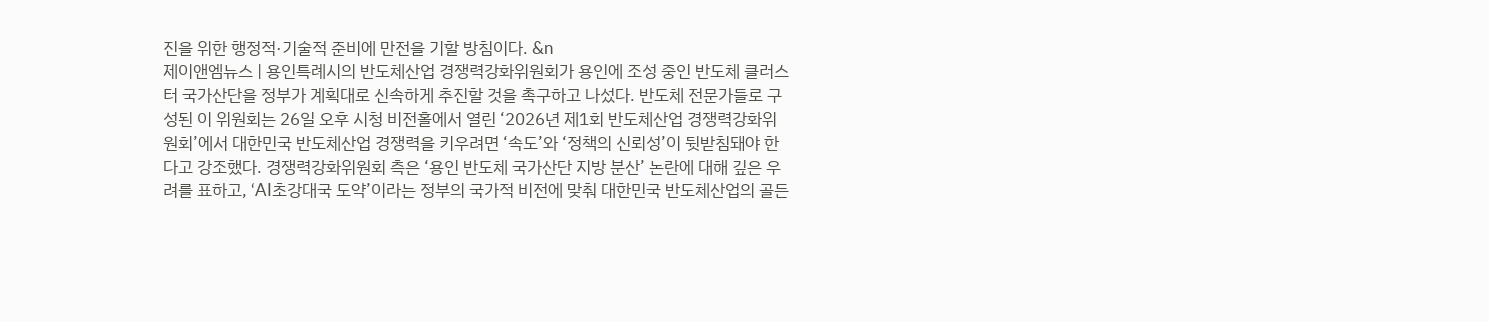진을 위한 행정적·기술적 준비에 만전을 기할 방침이다. &n
제이앤엠뉴스 | 용인특례시의 반도체산업 경쟁력강화위원회가 용인에 조성 중인 반도체 클러스터 국가산단을 정부가 계획대로 신속하게 추진할 것을 촉구하고 나섰다. 반도체 전문가들로 구성된 이 위원회는 26일 오후 시청 비전홀에서 열린 ‘2026년 제1회 반도체산업 경쟁력강화위원회’에서 대한민국 반도체산업 경쟁력을 키우려면 ‘속도’와 ‘정책의 신뢰성’이 뒷받침돼야 한다고 강조했다. 경쟁력강화위원회 측은 ‘용인 반도체 국가산단 지방 분산’ 논란에 대해 깊은 우려를 표하고, ‘AI초강대국 도약’이라는 정부의 국가적 비전에 맞춰 대한민국 반도체산업의 골든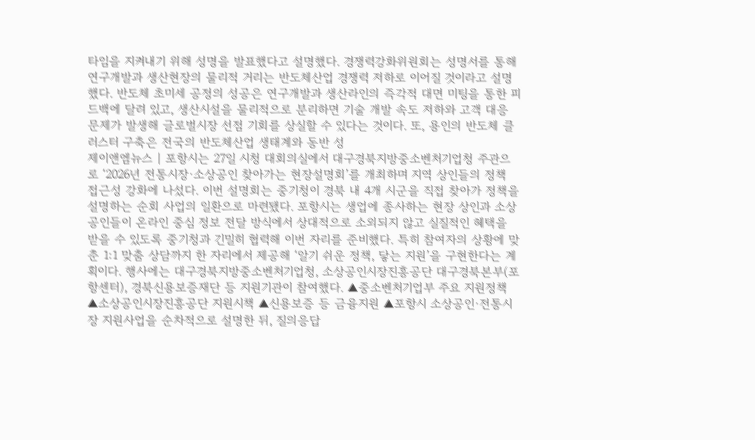타임을 지켜내기 위해 성명을 발표했다고 설명했다. 경쟁력강화위원회는 성명서를 통해 연구개발과 생산현장의 물리적 거리는 반도체산업 경쟁력 저하로 이어질 것이라고 설명했다. 반도체 초미세 공정의 성공은 연구개발과 생산라인의 즉각적 대면 미팅을 통한 피드백에 달려 있고, 생산시설을 물리적으로 분리하면 기술 개발 속도 저하와 고객 대응 문제가 발생해 글로벌시장 선점 기회를 상실할 수 있다는 것이다. 또, 용인의 반도체 클러스터 구축은 전국의 반도체산업 생태계와 동반 성
제이앤엠뉴스 | 포항시는 27일 시청 대회의실에서 대구경북지방중소벤처기업청 주관으로 ‘2026년 전통시장·소상공인 찾아가는 현장설명회’를 개최하며 지역 상인들의 정책 접근성 강화에 나섰다. 이번 설명회는 중기청이 경북 내 4개 시군을 직접 찾아가 정책을 설명하는 순회 사업의 일환으로 마련됐다. 포항시는 생업에 종사하는 현장 상인과 소상공인들이 온라인 중심 정보 전달 방식에서 상대적으로 소외되지 않고 실질적인 혜택을 받을 수 있도록 중기청과 긴밀히 협력해 이번 자리를 준비했다. 특히 참여자의 상황에 맞춘 1:1 맞춤 상담까지 한 자리에서 제공해 ‘알기 쉬운 정책, 닿는 지원’을 구현한다는 계획이다. 행사에는 대구경북지방중소벤처기업청, 소상공인시장진흥공단 대구경북본부(포항센터), 경북신용보증재단 등 지원기관이 참여했다. ▲중소벤처기업부 주요 지원정책 ▲소상공인시장진흥공단 지원시책 ▲신용보증 등 금융지원 ▲포항시 소상공인·전통시장 지원사업을 순차적으로 설명한 뒤, 질의응답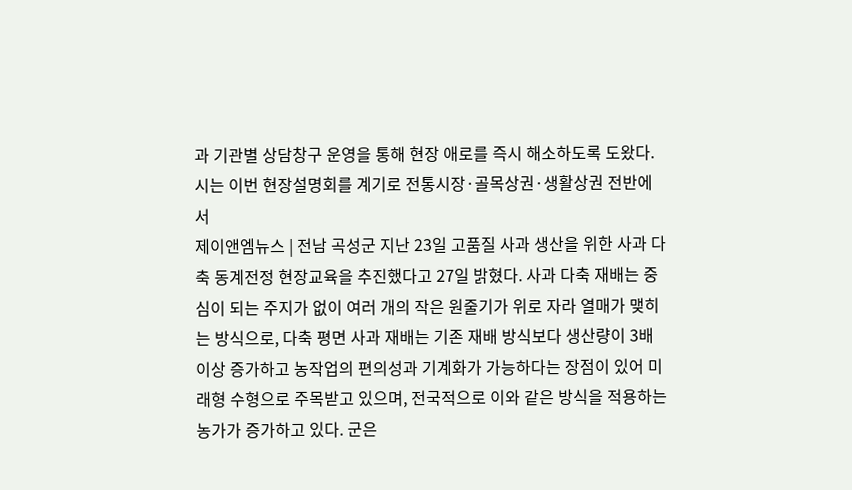과 기관별 상담창구 운영을 통해 현장 애로를 즉시 해소하도록 도왔다. 시는 이번 현장설명회를 계기로 전통시장·골목상권·생활상권 전반에서
제이앤엠뉴스 | 전남 곡성군 지난 23일 고품질 사과 생산을 위한 사과 다축 동계전정 현장교육을 추진했다고 27일 밝혔다. 사과 다축 재배는 중심이 되는 주지가 없이 여러 개의 작은 원줄기가 위로 자라 열매가 맺히는 방식으로, 다축 평면 사과 재배는 기존 재배 방식보다 생산량이 3배 이상 증가하고 농작업의 편의성과 기계화가 가능하다는 장점이 있어 미래형 수형으로 주목받고 있으며, 전국적으로 이와 같은 방식을 적용하는 농가가 증가하고 있다. 군은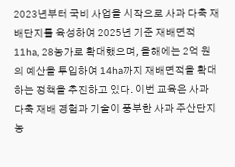2023년부터 국비 사업을 시작으로 사과 다축 재배단지를 육성하여 2025년 기준 재배면적 11ha, 28농가로 확대했으며, 올해에는 2억 원의 예산을 투입하여 14ha까지 재배면적을 확대하는 정책을 추진하고 있다. 이번 교육은 사과 다축 재배 경험과 기술이 풍부한 사과 주산단지 농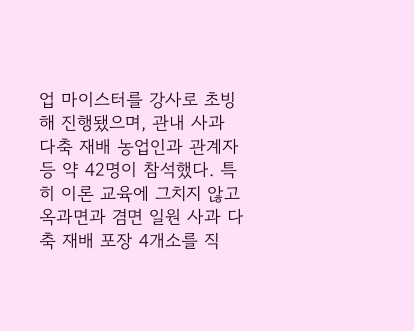업 마이스터를 강사로 초빙해 진행됐으며, 관내 사과 다축 재배 농업인과 관계자 등 약 42명이 참석했다. 특히 이론 교육에 그치지 않고 옥과면과 겸면 일원 사과 다축 재배 포장 4개소를 직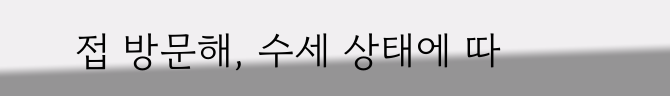접 방문해, 수세 상태에 따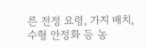른 전정 요령, 가지 배치, 수형 안정화 등 농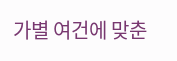가별 여건에 맞춘